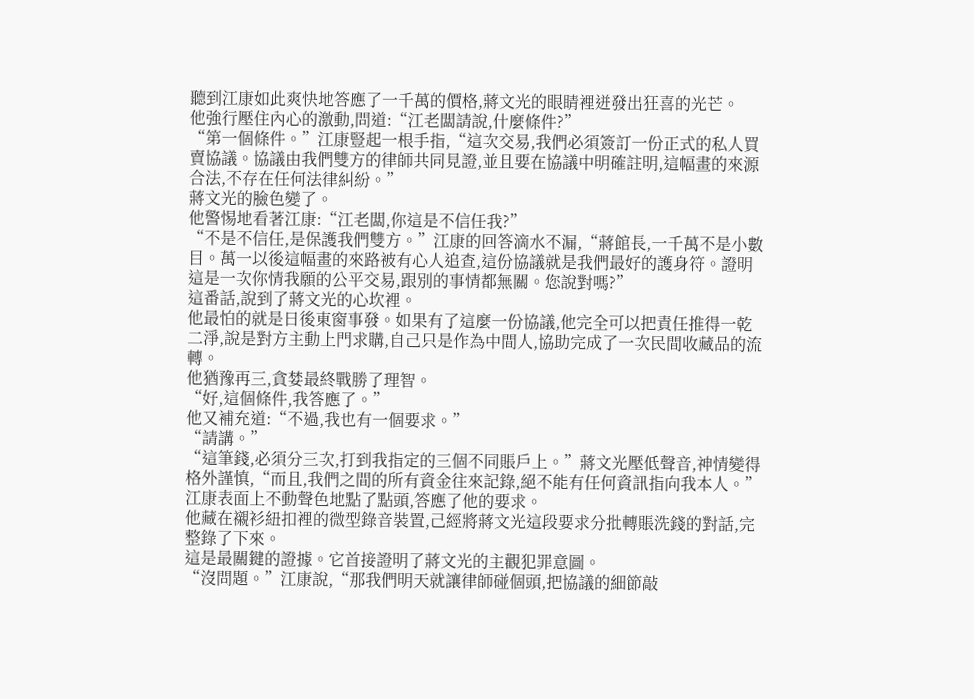聽到江康如此爽快地答應了一千萬的價格,蔣文光的眼睛裡迸發出狂喜的光芒。
他強行壓住內心的激動,問道:“江老闆請說,什麼條件?”
“第一個條件。”江康豎起一根手指,“這次交易,我們必須簽訂一份正式的私人買賣協議。協議由我們雙方的律師共同見證,並且要在協議中明確註明,這幅畫的來源合法,不存在任何法律糾紛。”
蔣文光的臉色變了。
他警惕地看著江康:“江老闆,你這是不信任我?”
“不是不信任,是保護我們雙方。”江康的回答滴水不漏,“蔣館長,一千萬不是小數目。萬一以後這幅畫的來路被有心人追查,這份協議就是我們最好的護身符。證明這是一次你情我願的公平交易,跟別的事情都無關。您說對嗎?”
這番話,說到了蔣文光的心坎裡。
他最怕的就是日後東窗事發。如果有了這麼一份協議,他完全可以把責任推得一乾二淨,說是對方主動上門求購,自己只是作為中間人,協助完成了一次民間收藏品的流轉。
他猶豫再三,貪婪最終戰勝了理智。
“好,這個條件,我答應了。”
他又補充道:“不過,我也有一個要求。”
“請講。”
“這筆錢,必須分三次,打到我指定的三個不同賬戶上。”蔣文光壓低聲音,神情變得格外謹慎,“而且,我們之間的所有資金往來記錄,絕不能有任何資訊指向我本人。”
江康表面上不動聲色地點了點頭,答應了他的要求。
他藏在襯衫紐扣裡的微型錄音裝置,己經將蔣文光這段要求分批轉賬洗錢的對話,完整錄了下來。
這是最關鍵的證據。它首接證明了蔣文光的主觀犯罪意圖。
“沒問題。”江康說,“那我們明天就讓律師碰個頭,把協議的細節敲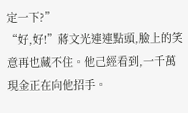定一下?”
“好,好!”蔣文光連連點頭,臉上的笑意再也藏不住。他己經看到,一千萬現金正在向他招手。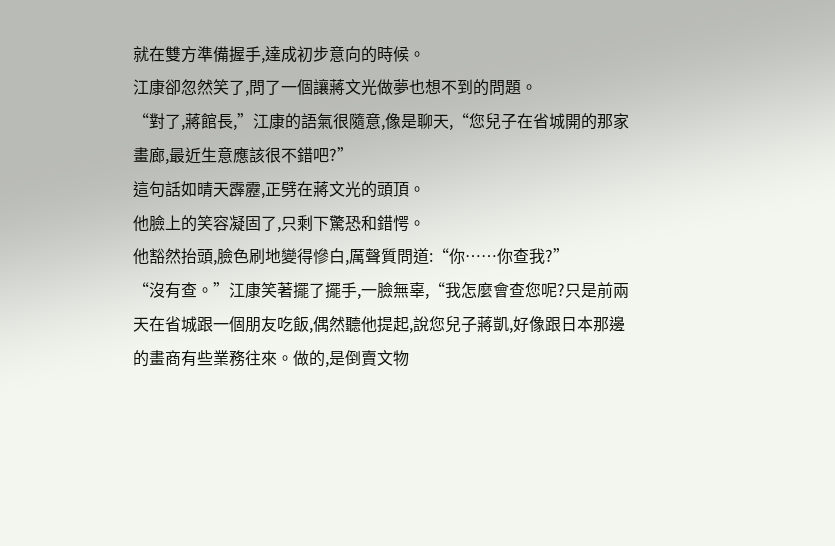就在雙方準備握手,達成初步意向的時候。
江康卻忽然笑了,問了一個讓蔣文光做夢也想不到的問題。
“對了,蔣館長,”江康的語氣很隨意,像是聊天,“您兒子在省城開的那家畫廊,最近生意應該很不錯吧?”
這句話如晴天霹靂,正劈在蔣文光的頭頂。
他臉上的笑容凝固了,只剩下驚恐和錯愕。
他豁然抬頭,臉色刷地變得慘白,厲聲質問道:“你……你查我?”
“沒有查。”江康笑著擺了擺手,一臉無辜,“我怎麼會查您呢?只是前兩天在省城跟一個朋友吃飯,偶然聽他提起,說您兒子蔣凱,好像跟日本那邊的畫商有些業務往來。做的,是倒賣文物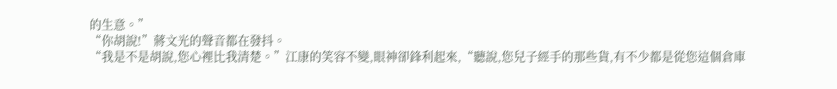的生意。”
“你胡說!”蔣文光的聲音都在發抖。
“我是不是胡說,您心裡比我清楚。”江康的笑容不變,眼神卻鋒利起來,“聽說,您兒子經手的那些貨,有不少都是從您這個倉庫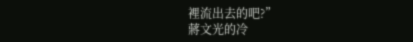裡流出去的吧?”
蔣文光的冷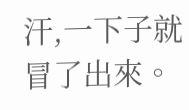汗,一下子就冒了出來。